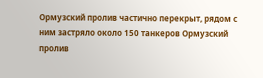Ормузский пролив частично перекрыт, рядом с ним застряло около 150 танкеров Ормузский пролив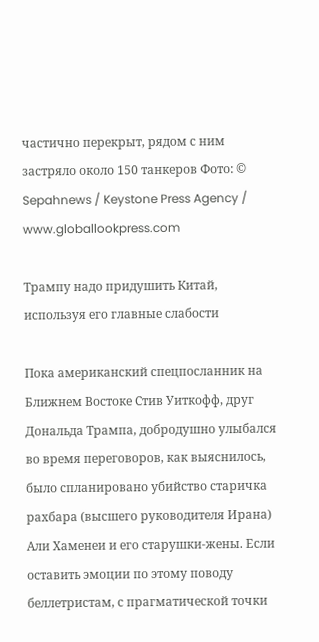частично перекрыт, рядом с ним застряло около 150 танкеров Фото: © Sepahnews / Keystone Press Agency / www.globallookpress.com

Трампу надо придушить Китай, используя его главные слабости

Пока американский спецпосланник на Ближнем Востоке Стив Уиткофф, друг Дональда Трампа, добродушно улыбался во время переговоров, как выяснилось, было спланировано убийство старичка рахбара (высшего руководителя Ирана) Али Хаменеи и его старушки-жены. Если оставить эмоции по этому поводу беллетристам, с прагматической точки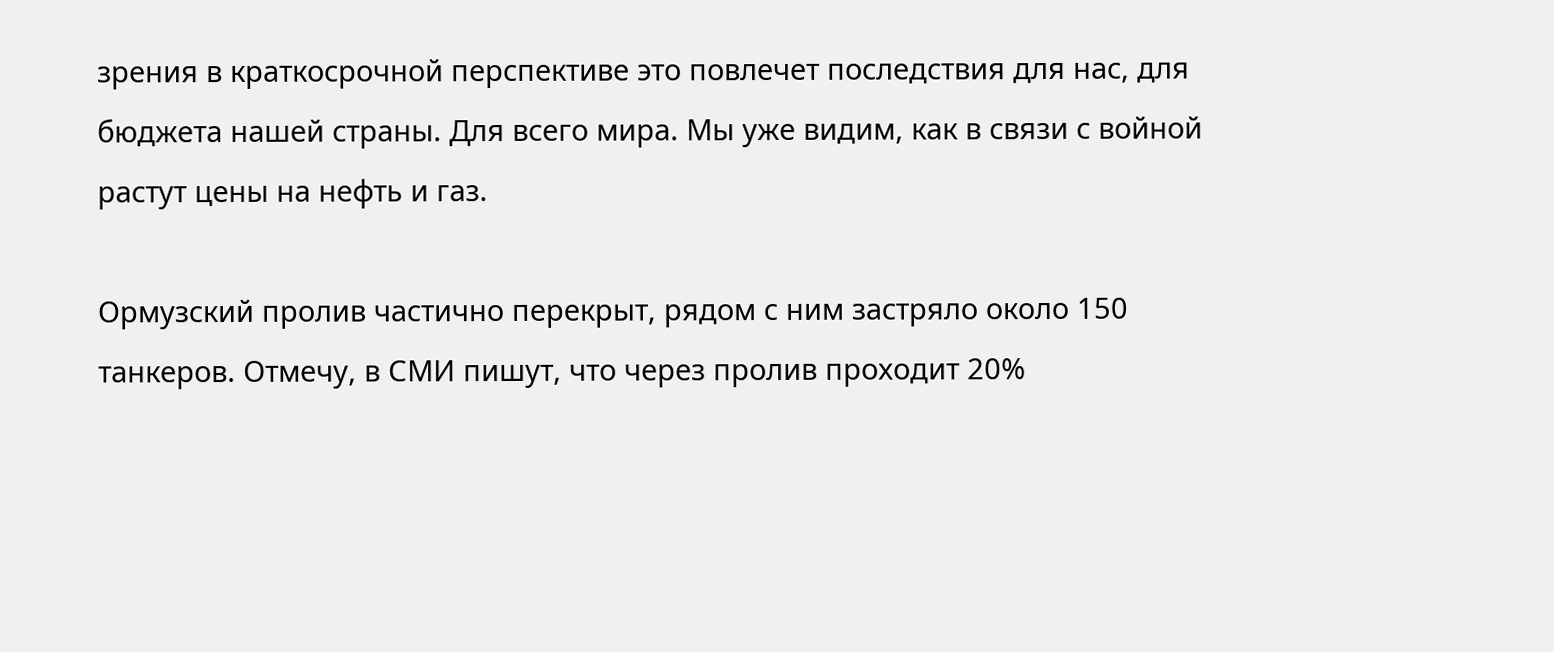зрения в краткосрочной перспективе это повлечет последствия для нас, для бюджета нашей страны. Для всего мира. Мы уже видим, как в связи с войной растут цены на нефть и газ.

Ормузский пролив частично перекрыт, рядом с ним застряло около 150 танкеров. Отмечу, в СМИ пишут, что через пролив проходит 20%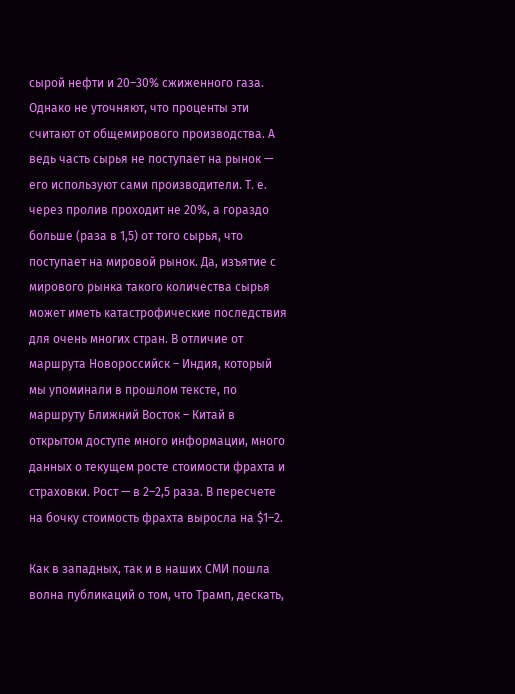сырой нефти и 20–30% сжиженного газа. Однако не уточняют, что проценты эти считают от общемирового производства. А ведь часть сырья не поступает на рынок — его используют сами производители. Т. е. через пролив проходит не 20%, а гораздо больше (раза в 1,5) от того сырья, что поступает на мировой рынок. Да, изъятие с мирового рынка такого количества сырья может иметь катастрофические последствия для очень многих стран. В отличие от маршрута Новороссийск – Индия, который мы упоминали в прошлом тексте, по маршруту Ближний Восток – Китай в открытом доступе много информации, много данных о текущем росте стоимости фрахта и страховки. Рост — в 2–2,5 раза. В пересчете на бочку стоимость фрахта выросла на $1–2.

Как в западных, так и в наших СМИ пошла волна публикаций о том, что Трамп, дескать,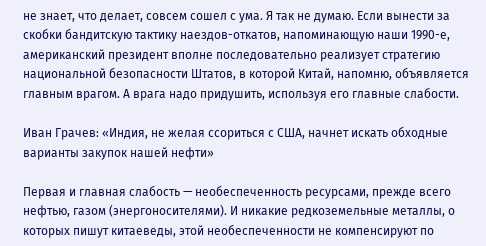не знает, что делает, совсем сошел с ума. Я так не думаю. Если вынести за скобки бандитскую тактику наездов-откатов, напоминающую наши 1990-е, американский президент вполне последовательно реализует стратегию национальной безопасности Штатов, в которой Китай, напомню, объявляется главным врагом. А врага надо придушить, используя его главные слабости.

Иван Грачев: «Индия, не желая ссориться с США, начнет искать обходные варианты закупок нашей нефти»

Первая и главная слабость — необеспеченность ресурсами, прежде всего нефтью, газом (энергоносителями). И никакие редкоземельные металлы, о которых пишут китаеведы, этой необеспеченности не компенсируют по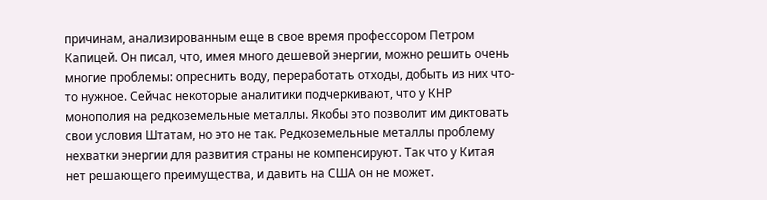причинам, анализированным еще в свое время профессором Петром Капицей. Он писал, что, имея много дешевой энергии, можно решить очень многие проблемы: опреснить воду, переработать отходы, добыть из них что-то нужное. Сейчас некоторые аналитики подчеркивают, что у КНР монополия на редкоземельные металлы. Якобы это позволит им диктовать свои условия Штатам, но это не так. Редкоземельные металлы проблему нехватки энергии для развития страны не компенсируют. Так что у Китая нет решающего преимущества, и давить на США он не может.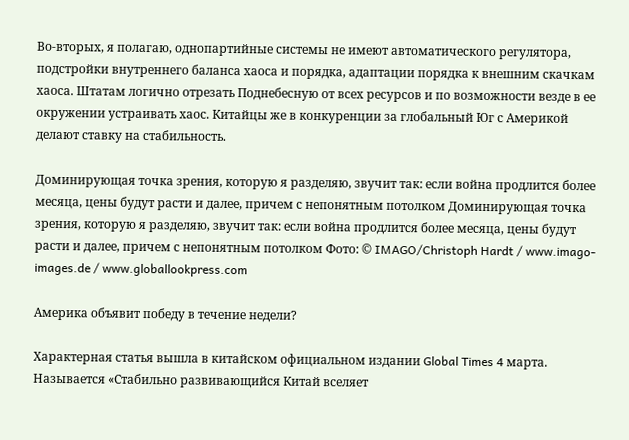Во-вторых, я полагаю, однопартийные системы не имеют автоматического регулятора, подстройки внутреннего баланса хаоса и порядка, адаптации порядка к внешним скачкам хаоса. Штатам логично отрезать Поднебесную от всех ресурсов и по возможности везде в ее окружении устраивать хаос. Китайцы же в конкуренции за глобальный Юг с Америкой делают ставку на стабильность.

Доминирующая точка зрения, которую я разделяю, звучит так: если война продлится более месяца, цены будут расти и далее, причем с непонятным потолком Доминирующая точка зрения, которую я разделяю, звучит так: если война продлится более месяца, цены будут расти и далее, причем с непонятным потолком Фото: © IMAGO/Christoph Hardt / www.imago-images.de / www.globallookpress.com

Америка объявит победу в течение недели?

Характерная статья вышла в китайском официальном издании Global Times 4 марта. Называется «Стабильно развивающийся Китай вселяет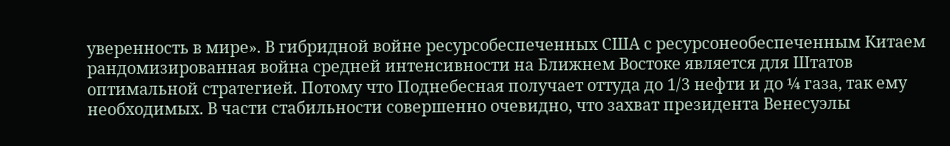уверенность в мире». В гибридной войне ресурсобеспеченных США с ресурсонеобеспеченным Китаем рандомизированная война средней интенсивности на Ближнем Востоке является для Штатов оптимальной стратегией. Потому что Поднебесная получает оттуда до 1/3 нефти и до ¼ газа, так ему необходимых. В части стабильности совершенно очевидно, что захват президента Венесуэлы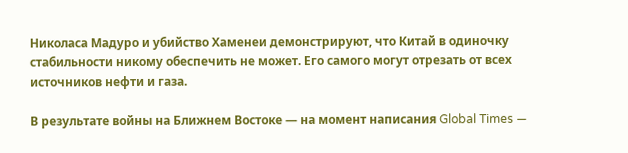Николаса Мадуро и убийство Хаменеи демонстрируют, что Китай в одиночку стабильности никому обеспечить не может. Его самого могут отрезать от всех источников нефти и газа.

В результате войны на Ближнем Востоке — на момент написания Global Times —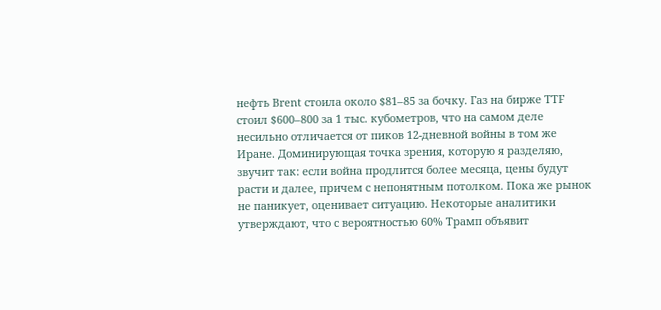нефть Brent стоила около $81–85 за бочку. Газ на бирже TTF стоил $600–800 за 1 тыс. кубометров, что на самом деле несильно отличается от пиков 12-дневной войны в том же Иране. Доминирующая точка зрения, которую я разделяю, звучит так: если война продлится более месяца, цены будут расти и далее, причем с непонятным потолком. Пока же рынок не паникует, оценивает ситуацию. Некоторые аналитики утверждают, что с вероятностью 60% Трамп объявит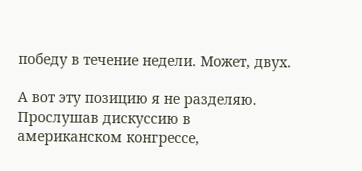победу в течение недели. Может, двух.

А вот эту позицию я не разделяю. Прослушав дискуссию в американском конгрессе,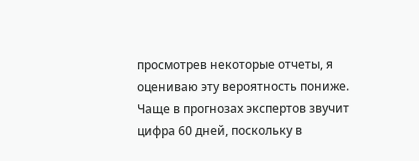просмотрев некоторые отчеты, я оцениваю эту вероятность пониже. Чаще в прогнозах экспертов звучит цифра 60 дней, поскольку в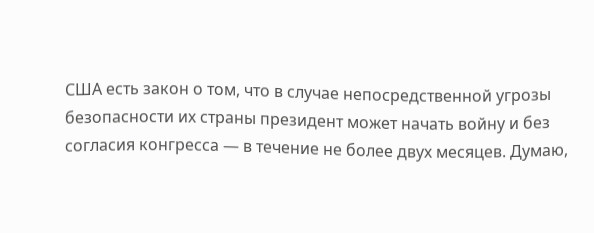США есть закон о том, что в случае непосредственной угрозы безопасности их страны президент может начать войну и без согласия конгресса — в течение не более двух месяцев. Думаю,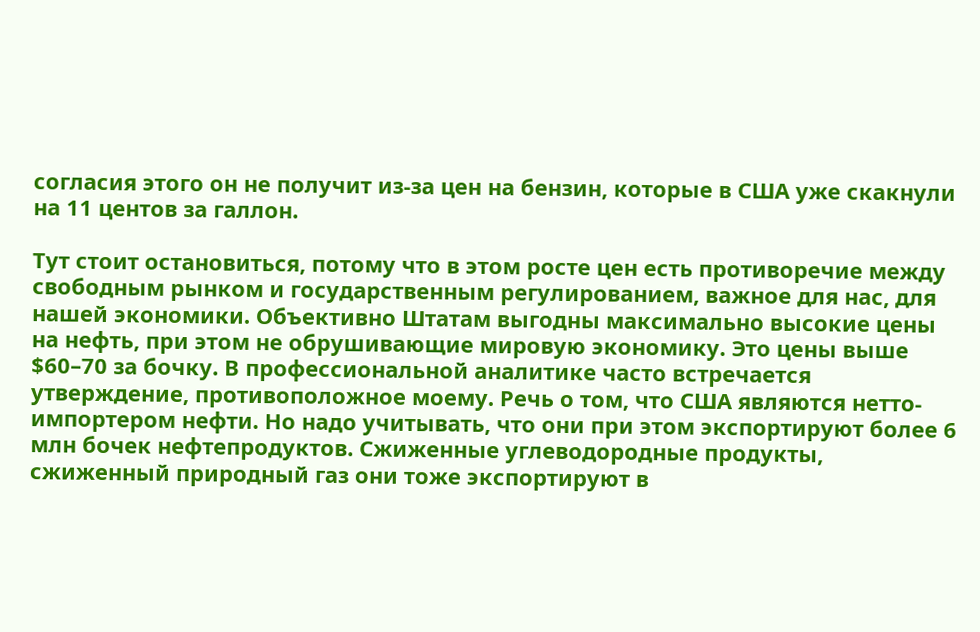согласия этого он не получит из-за цен на бензин, которые в США уже скакнули на 11 центов за галлон.

Тут стоит остановиться, потому что в этом росте цен есть противоречие между свободным рынком и государственным регулированием, важное для нас, для нашей экономики. Объективно Штатам выгодны максимально высокие цены на нефть, при этом не обрушивающие мировую экономику. Это цены выше $60–70 за бочку. В профессиональной аналитике часто встречается утверждение, противоположное моему. Речь о том, что США являются нетто-импортером нефти. Но надо учитывать, что они при этом экспортируют более 6 млн бочек нефтепродуктов. Сжиженные углеводородные продукты, сжиженный природный газ они тоже экспортируют в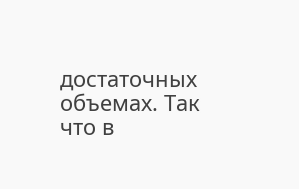достаточных объемах. Так что в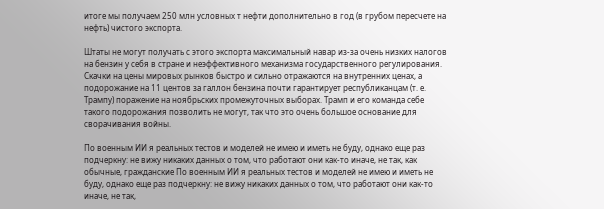итоге мы получаем 250 млн условных т нефти дополнительно в год (в грубом пересчете на нефть) чистого экспорта.

Штаты не могут получать с этого экспорта максимальный навар из-за очень низких налогов на бензин у себя в стране и неэффективного механизма государственного регулирования. Скачки на цены мировых рынков быстро и сильно отражаются на внутренних ценах, а подорожание на 11 центов за галлон бензина почти гарантирует республиканцам (т. е. Трампу) поражение на ноябрьских промежуточных выборах. Трамп и его команда себе такого подорожания позволить не могут, так что это очень большое основание для сворачивания войны.

По военным ИИ я реальных тестов и моделей не имею и иметь не буду, однако еще раз подчеркну: не вижу никаких данных о том, что работают они как-то иначе, не так, как обычные, гражданские По военным ИИ я реальных тестов и моделей не имею и иметь не буду, однако еще раз подчеркну: не вижу никаких данных о том, что работают они как-то иначе, не так,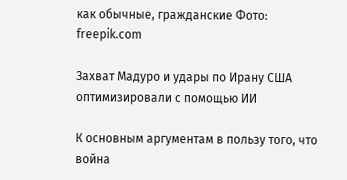как обычные, гражданские Фото: freepik.com

Захват Мадуро и удары по Ирану США оптимизировали с помощью ИИ

К основным аргументам в пользу того, что война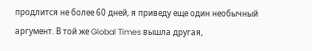продлится не более 60 дней, я приведу еще один необычный аргумент. В той же Global Times вышла другая,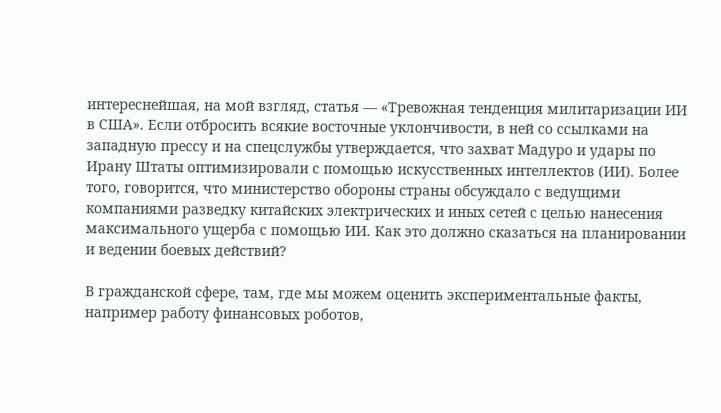интереснейшая, на мой взгляд, статья — «Тревожная тенденция милитаризации ИИ в США». Если отбросить всякие восточные уклончивости, в ней со ссылками на западную прессу и на спецслужбы утверждается, что захват Мадуро и удары по Ирану Штаты оптимизировали с помощью искусственных интеллектов (ИИ). Более того, говорится, что министерство обороны страны обсуждало с ведущими компаниями разведку китайских электрических и иных сетей с целью нанесения максимального ущерба с помощью ИИ. Как это должно сказаться на планировании и ведении боевых действий?

В гражданской сфере, там, где мы можем оценить экспериментальные факты, например работу финансовых роботов,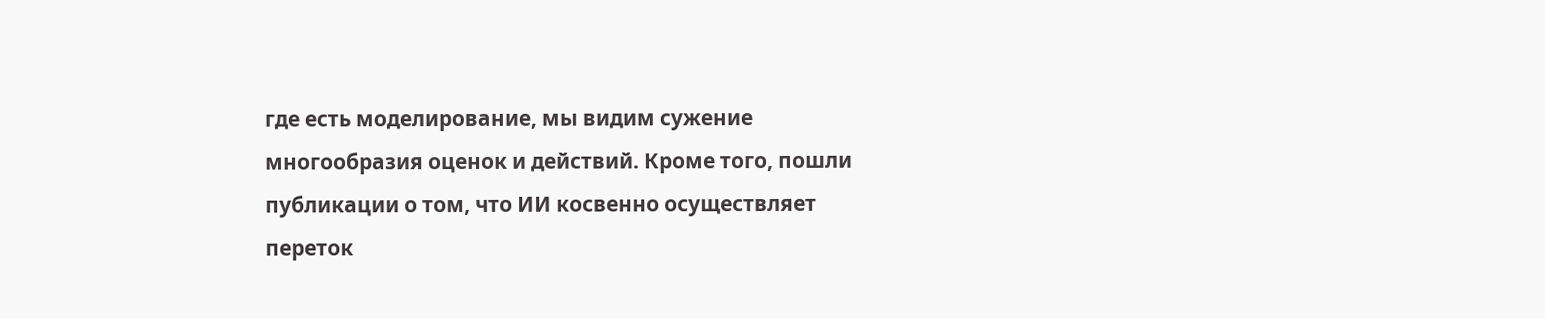где есть моделирование, мы видим сужение многообразия оценок и действий. Кроме того, пошли публикации о том, что ИИ косвенно осуществляет переток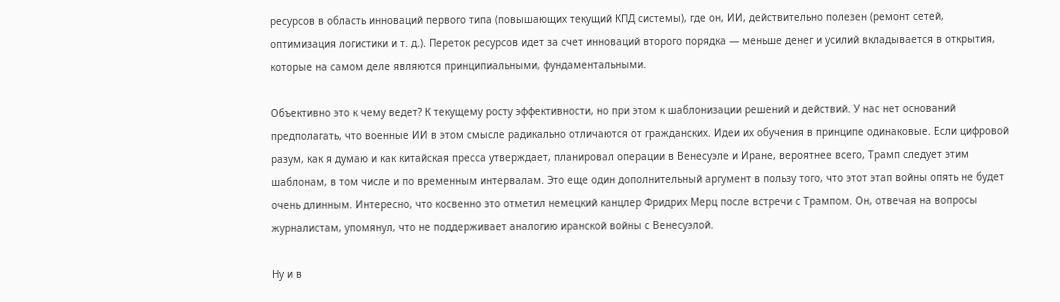ресурсов в область инноваций первого типа (повышающих текущий КПД системы), где он, ИИ, действительно полезен (ремонт сетей, оптимизация логистики и т. д.). Переток ресурсов идет за счет инноваций второго порядка — меньше денег и усилий вкладывается в открытия, которые на самом деле являются принципиальными, фундаментальными.

Объективно это к чему ведет? К текущему росту эффективности, но при этом к шаблонизации решений и действий. У нас нет оснований предполагать, что военные ИИ в этом смысле радикально отличаются от гражданских. Идеи их обучения в принципе одинаковые. Если цифровой разум, как я думаю и как китайская пресса утверждает, планировал операции в Венесуэле и Иране, вероятнее всего, Трамп следует этим шаблонам, в том числе и по временным интервалам. Это еще один дополнительный аргумент в пользу того, что этот этап войны опять не будет очень длинным. Интересно, что косвенно это отметил немецкий канцлер Фридрих Мерц после встречи с Трампом. Он, отвечая на вопросы журналистам, упомянул, что не поддерживает аналогию иранской войны с Венесуэлой.

Ну и в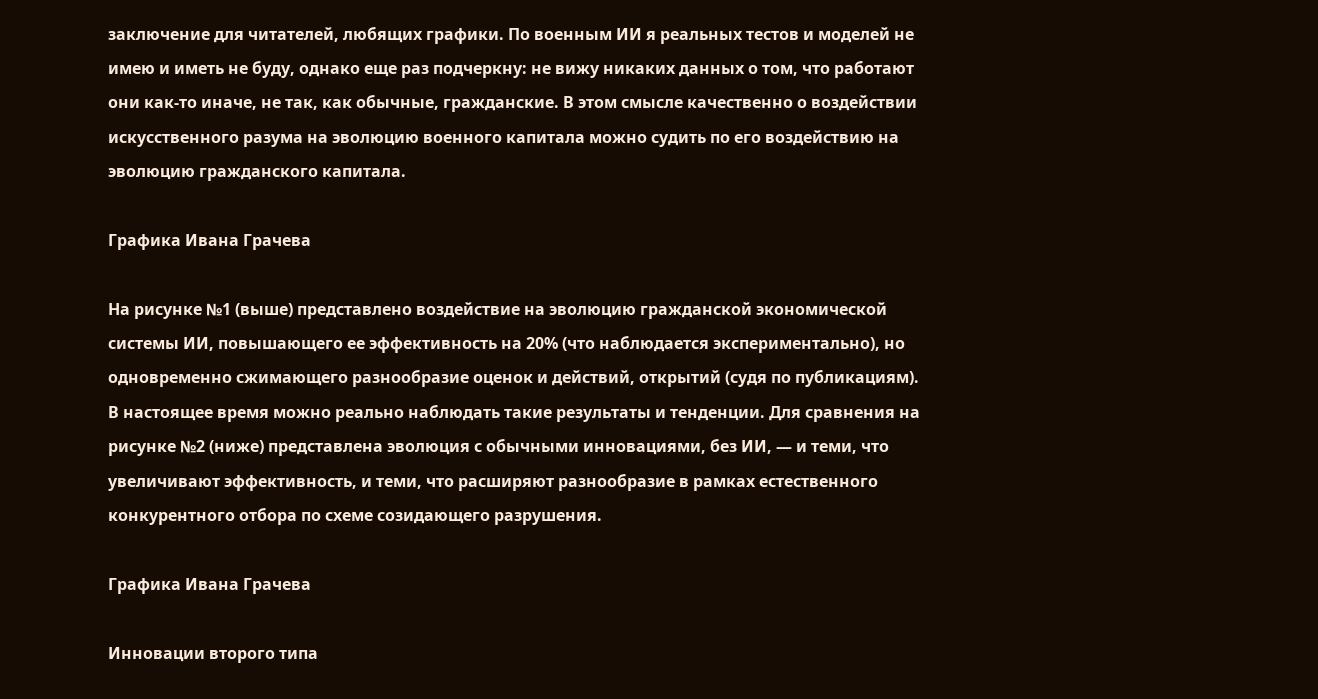заключение для читателей, любящих графики. По военным ИИ я реальных тестов и моделей не имею и иметь не буду, однако еще раз подчеркну: не вижу никаких данных о том, что работают они как-то иначе, не так, как обычные, гражданские. В этом смысле качественно о воздействии искусственного разума на эволюцию военного капитала можно судить по его воздействию на эволюцию гражданского капитала.

Графика Ивана Грачева

На рисунке №1 (выше) представлено воздействие на эволюцию гражданской экономической системы ИИ, повышающего ее эффективность на 20% (что наблюдается экспериментально), но одновременно сжимающего разнообразие оценок и действий, открытий (судя по публикациям). В настоящее время можно реально наблюдать такие результаты и тенденции. Для сравнения на рисунке №2 (ниже) представлена эволюция с обычными инновациями, без ИИ, — и теми, что увеличивают эффективность, и теми, что расширяют разнообразие в рамках естественного конкурентного отбора по схеме созидающего разрушения.

Графика Ивана Грачева

Инновации второго типа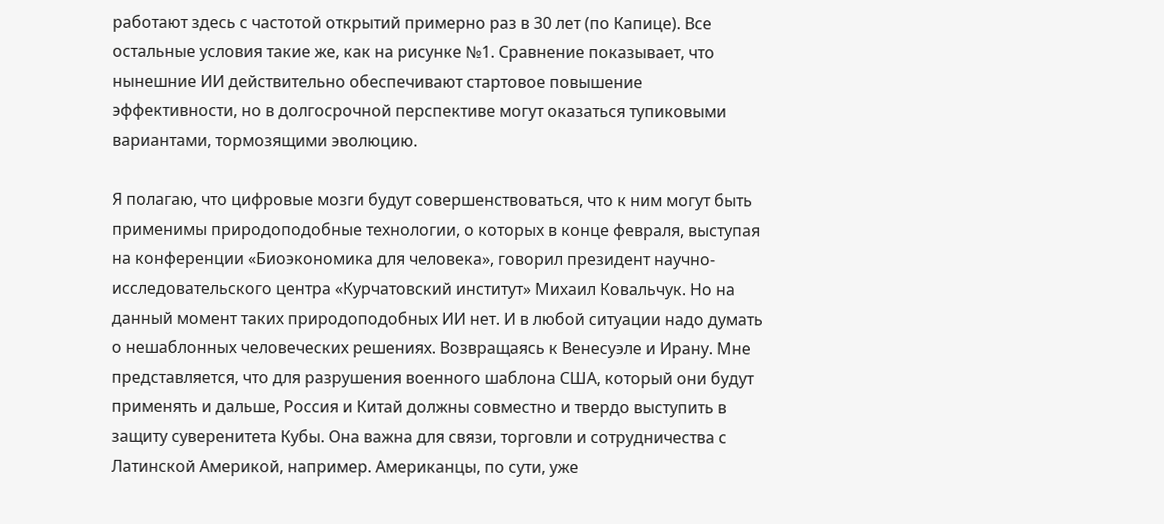работают здесь с частотой открытий примерно раз в 30 лет (по Капице). Все остальные условия такие же, как на рисунке №1. Сравнение показывает, что нынешние ИИ действительно обеспечивают стартовое повышение эффективности, но в долгосрочной перспективе могут оказаться тупиковыми вариантами, тормозящими эволюцию.

Я полагаю, что цифровые мозги будут совершенствоваться, что к ним могут быть применимы природоподобные технологии, о которых в конце февраля, выступая на конференции «Биоэкономика для человека», говорил президент научно-исследовательского центра «Курчатовский институт» Михаил Ковальчук. Но на данный момент таких природоподобных ИИ нет. И в любой ситуации надо думать о нешаблонных человеческих решениях. Возвращаясь к Венесуэле и Ирану. Мне представляется, что для разрушения военного шаблона США, который они будут применять и дальше, Россия и Китай должны совместно и твердо выступить в защиту суверенитета Кубы. Она важна для связи, торговли и сотрудничества с Латинской Америкой, например. Американцы, по сути, уже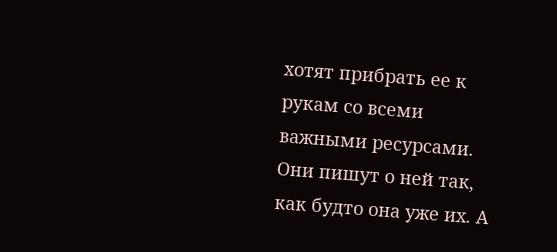хотят прибрать ее к рукам со всеми важными ресурсами. Они пишут о ней так, как будто она уже их. А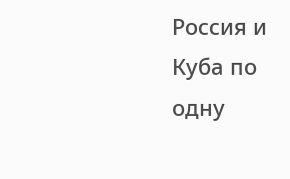Россия и Куба по одну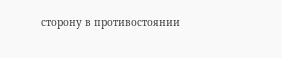сторону в противостоянии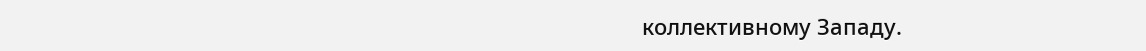коллективному Западу.